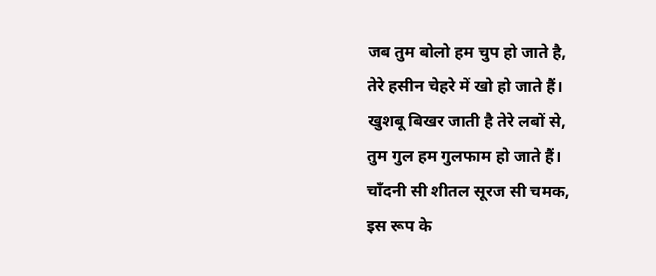जब तुम बोलो हम चुप हो जाते है,
तेरे हसीन चेहरे में खो हो जाते हैं।
खुशबू बिखर जाती है तेरे लबों से,
तुम गुल हम गुलफाम हो जाते हैं।
चाँदनी सी शीतल सूरज सी चमक,
इस रूप के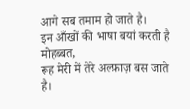आगे सब तमाम हो जाते है।
इन आँखों की भाषा बयां करती है मोहब्बत,
रूह मेरी में तेरे अल्फ़ाज़ बस जाते है।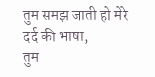तुम समझ जाती हो मेरे दर्द की भाषा,
तुम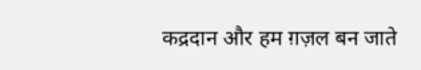कद्रदान और हम ग़ज़ल बन जाते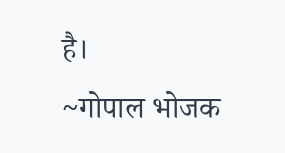है।
~गोपाल भोजक